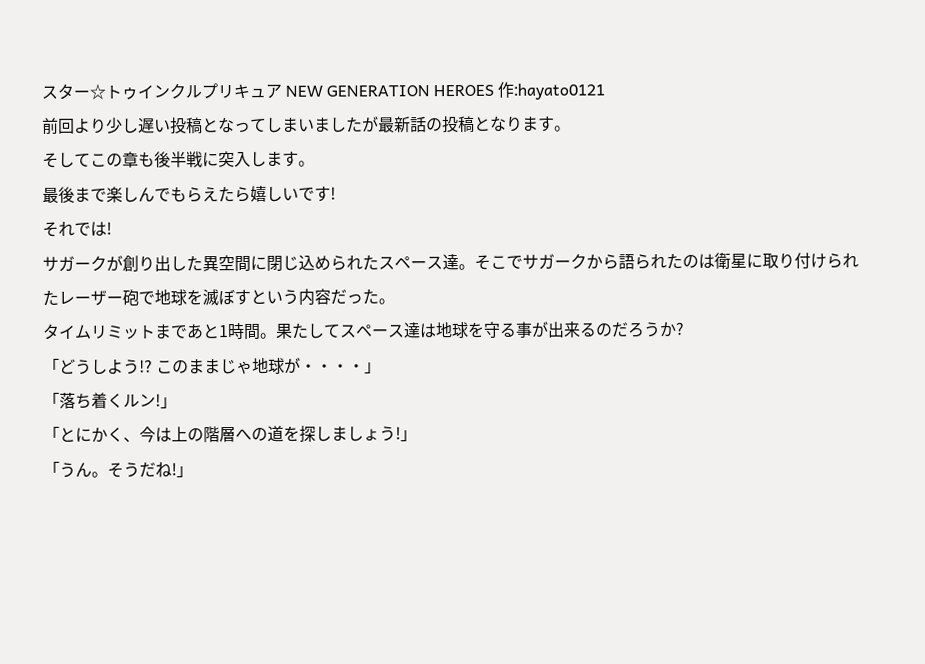スター☆トゥインクルプリキュア NEW GENERATION HEROES 作:hayato0121
前回より少し遅い投稿となってしまいましたが最新話の投稿となります。
そしてこの章も後半戦に突入します。
最後まで楽しんでもらえたら嬉しいです!
それでは!
サガークが創り出した異空間に閉じ込められたスペース達。そこでサガークから語られたのは衛星に取り付けられたレーザー砲で地球を滅ぼすという内容だった。
タイムリミットまであと1時間。果たしてスペース達は地球を守る事が出来るのだろうか?
「どうしよう!? このままじゃ地球が・・・・」
「落ち着くルン!」
「とにかく、今は上の階層への道を探しましょう!」
「うん。そうだね!」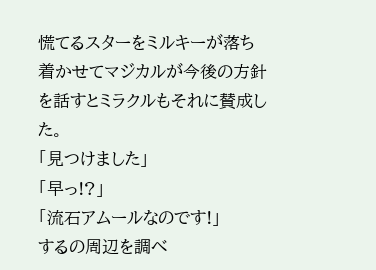慌てるスターをミルキーが落ち着かせてマジカルが今後の方針を話すとミラクルもそれに賛成した。
「見つけました」
「早っ!?」
「流石アムールなのです!」
するの周辺を調べ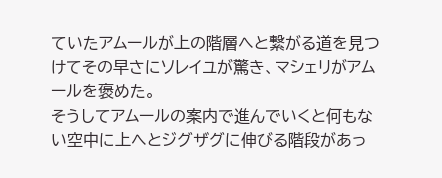ていたアムールが上の階層へと繋がる道を見つけてその早さにソレイユが驚き、マシェリがアムールを褒めた。
そうしてアムールの案内で進んでいくと何もない空中に上へとジグザグに伸びる階段があっ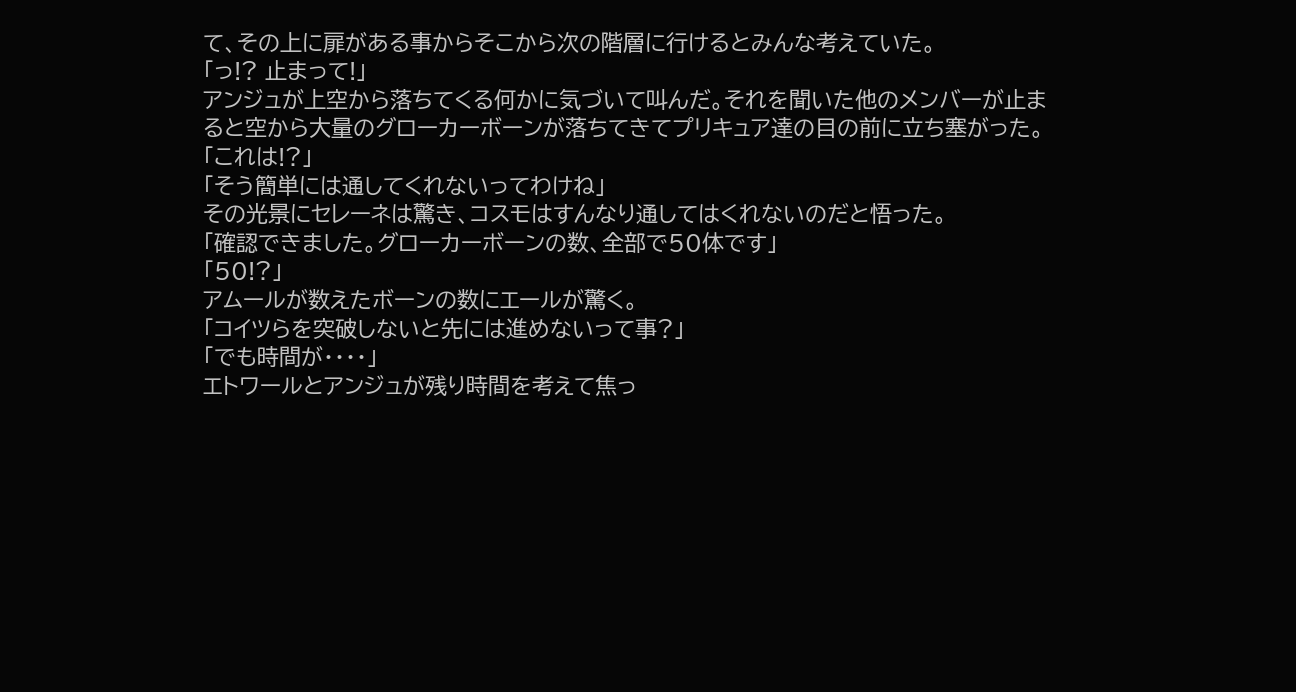て、その上に扉がある事からそこから次の階層に行けるとみんな考えていた。
「っ!? 止まって!」
アンジュが上空から落ちてくる何かに気づいて叫んだ。それを聞いた他のメンバーが止まると空から大量のグローカーボーンが落ちてきてプリキュア達の目の前に立ち塞がった。
「これは!?」
「そう簡単には通してくれないってわけね」
その光景にセレーネは驚き、コスモはすんなり通してはくれないのだと悟った。
「確認できました。グローカーボーンの数、全部で50体です」
「50!?」
アムールが数えたボーンの数にエールが驚く。
「コイツらを突破しないと先には進めないって事?」
「でも時間が・・・・」
エトワールとアンジュが残り時間を考えて焦っ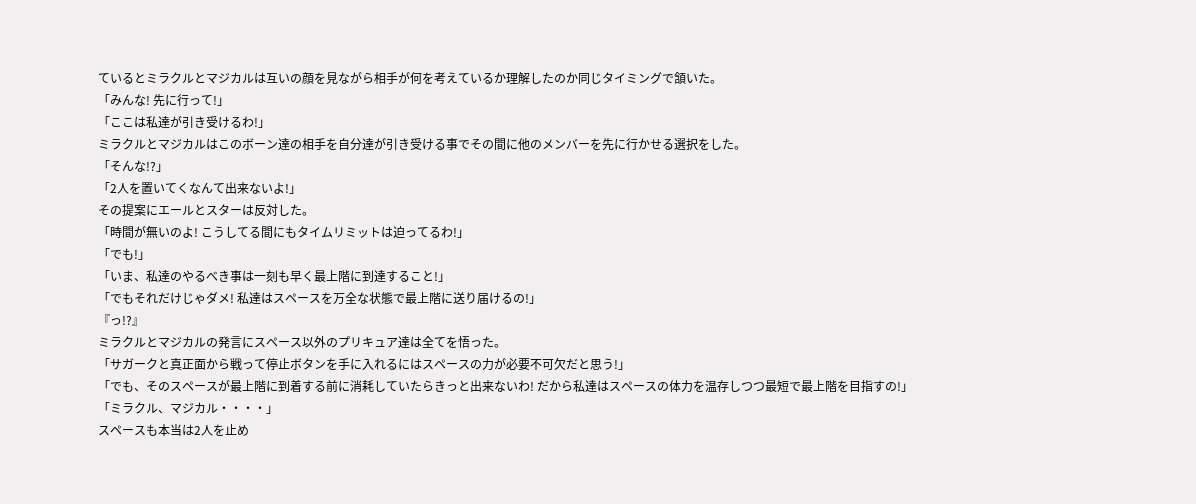ているとミラクルとマジカルは互いの顔を見ながら相手が何を考えているか理解したのか同じタイミングで頷いた。
「みんな! 先に行って!」
「ここは私達が引き受けるわ!」
ミラクルとマジカルはこのボーン達の相手を自分達が引き受ける事でその間に他のメンバーを先に行かせる選択をした。
「そんな!?」
「2人を置いてくなんて出来ないよ!」
その提案にエールとスターは反対した。
「時間が無いのよ! こうしてる間にもタイムリミットは迫ってるわ!」
「でも!」
「いま、私達のやるべき事は一刻も早く最上階に到達すること!」
「でもそれだけじゃダメ! 私達はスペースを万全な状態で最上階に送り届けるの!」
『っ!?』
ミラクルとマジカルの発言にスペース以外のプリキュア達は全てを悟った。
「サガークと真正面から戦って停止ボタンを手に入れるにはスペースの力が必要不可欠だと思う!」
「でも、そのスペースが最上階に到着する前に消耗していたらきっと出来ないわ! だから私達はスペースの体力を温存しつつ最短で最上階を目指すの!」
「ミラクル、マジカル・・・・」
スペースも本当は2人を止め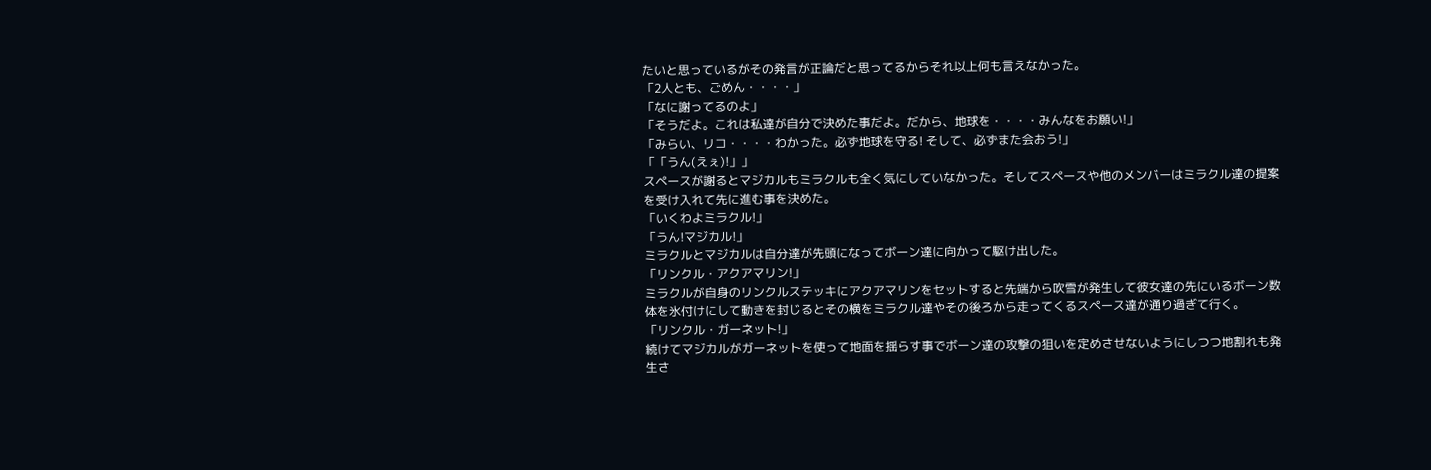たいと思っているがその発言が正論だと思ってるからそれ以上何も言えなかった。
「2人とも、ごめん・・・・」
「なに謝ってるのよ」
「そうだよ。これは私達が自分で決めた事だよ。だから、地球を・・・・みんなをお願い!」
「みらい、リコ・・・・わかった。必ず地球を守る! そして、必ずまた会おう!」
「「うん(えぇ)!」」
スペースが謝るとマジカルもミラクルも全く気にしていなかった。そしてスペースや他のメンバーはミラクル達の提案を受け入れて先に進む事を決めた。
「いくわよミラクル!」
「うん!マジカル!」
ミラクルとマジカルは自分達が先頭になってボーン達に向かって駆け出した。
「リンクル・アクアマリン!」
ミラクルが自身のリンクルステッキにアクアマリンをセットすると先端から吹雪が発生して彼女達の先にいるボーン数体を氷付けにして動きを封じるとその横をミラクル達やその後ろから走ってくるスペース達が通り過ぎて行く。
「リンクル・ガーネット!」
続けてマジカルがガーネットを使って地面を揺らす事でボーン達の攻撃の狙いを定めさせないようにしつつ地割れも発生さ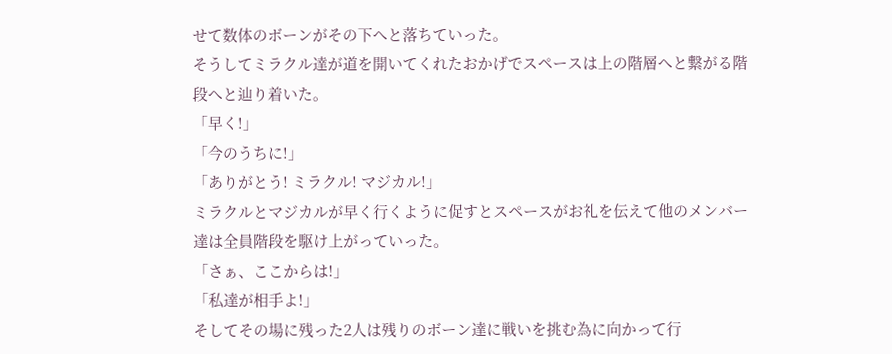せて数体のボーンがその下へと落ちていった。
そうしてミラクル達が道を開いてくれたおかげでスペースは上の階層へと繋がる階段へと辿り着いた。
「早く!」
「今のうちに!」
「ありがとう! ミラクル! マジカル!」
ミラクルとマジカルが早く行くように促すとスペースがお礼を伝えて他のメンバー達は全員階段を駆け上がっていった。
「さぁ、ここからは!」
「私達が相手よ!」
そしてその場に残った2人は残りのボーン達に戦いを挑む為に向かって行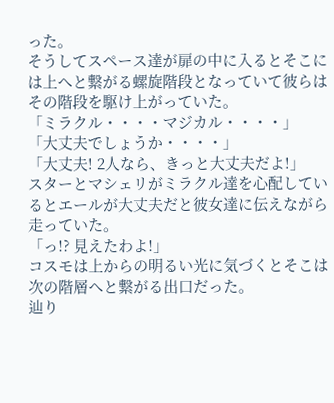った。
そうしてスペース達が扉の中に入るとそこには上へと繋がる螺旋階段となっていて彼らはその階段を駆け上がっていた。
「ミラクル・・・・マジカル・・・・」
「大丈夫でしょうか・・・・」
「大丈夫! 2人なら、きっと大丈夫だよ!」
スターとマシェリがミラクル達を心配しているとエールが大丈夫だと彼女達に伝えながら走っていた。
「っ!? 見えたわよ!」
コスモは上からの明るい光に気づくとそこは次の階層へと繋がる出口だった。
辿り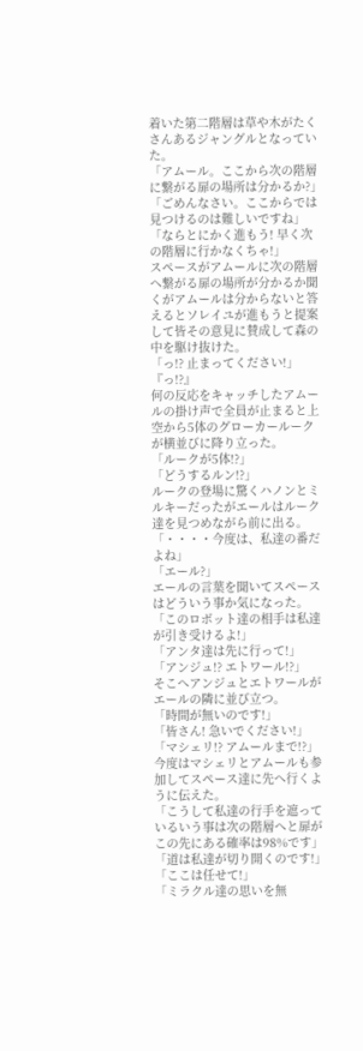着いた第二階層は草や木がたくさんあるジャングルとなっていた。
「アムール。ここから次の階層に繋がる扉の場所は分かるか?」
「ごめんなさい。ここからでは見つけるのは難しいですね」
「ならとにかく進もう! 早く次の階層に行かなくちゃ!」
スペースがアムールに次の階層へ繋がる扉の場所が分かるか聞くがアムールは分からないと答えるとソレイユが進もうと提案して皆その意見に賛成して森の中を駆け抜けた。
「っ!? 止まってください!」
『っ!?』
何の反応をキャッチしたアムールの掛け声で全員が止まると上空から5体のグローカールークが横並びに降り立った。
「ルークが5体!?」
「どうするルン!?」
ルークの登場に驚くハノンとミルキーだったがエールはルーク達を見つめながら前に出る。
「・・・・今度は、私達の番だよね」
「エール?」
エールの言葉を聞いてスペースはどういう事か気になった。
「このロボット達の相手は私達が引き受けるよ!」
「アンタ達は先に行って!」
「アンジュ!? エトワール!?」
そこへアンジュとエトワールがエールの隣に並び立つ。
「時間が無いのです!」
「皆さん! 急いでください!」
「マシェリ!? アムールまで!?」
今度はマシェリとアムールも参加してスペース達に先へ行くように伝えた。
「こうして私達の行手を遮っているいう事は次の階層へと扉がこの先にある確率は98%です」
「道は私達が切り開くのです!」
「ここは任せて!」
「ミラクル達の思いを無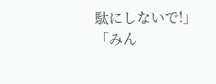駄にしないで!」
「みん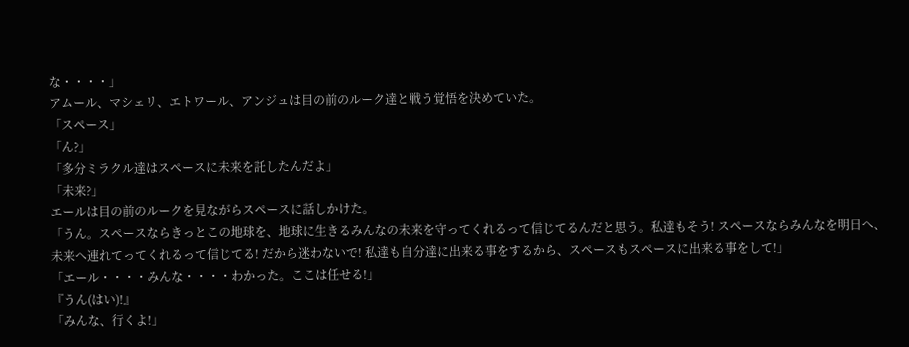な・・・・」
アムール、マシェリ、エトワール、アンジュは目の前のルーク達と戦う覚悟を決めていた。
「スペース」
「ん?」
「多分ミラクル達はスペースに未来を託したんだよ」
「未来?」
エールは目の前のルークを見ながらスペースに話しかけた。
「うん。スペースならきっとこの地球を、地球に生きるみんなの未来を守ってくれるって信じてるんだと思う。私達もそう! スペースならみんなを明日へ、未来へ連れてってくれるって信じてる! だから迷わないで! 私達も自分達に出来る事をするから、スペースもスペースに出来る事をして!」
「エール・・・・みんな・・・・わかった。ここは任せる!」
『うん(はい)!』
「みんな、行くよ!」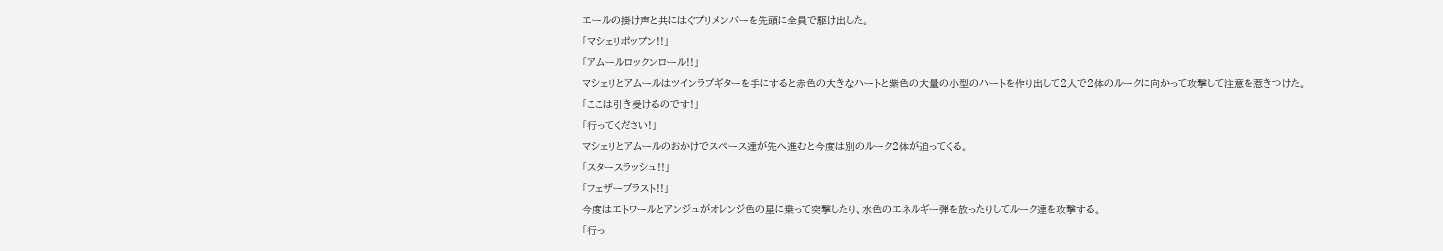エールの掛け声と共にはぐプリメンバーを先頭に全員で駆け出した。
「マシェリポップン!!」
「アムールロックンロール!!」
マシェリとアムールはツインラブギターを手にすると赤色の大きなハートと紫色の大量の小型のハートを作り出して2人で2体のルークに向かって攻撃して注意を惹きつけた。
「ここは引き受けるのです!」
「行ってください!」
マシェリとアムールのおかけでスペース達が先へ進むと今度は別のルーク2体が迫ってくる。
「スタースラッシュ!!」
「フェザーブラスト!!」
今度はエトワールとアンジュがオレンジ色の星に乗って突撃したり、水色のエネルギー弾を放ったりしてルーク達を攻撃する。
「行っ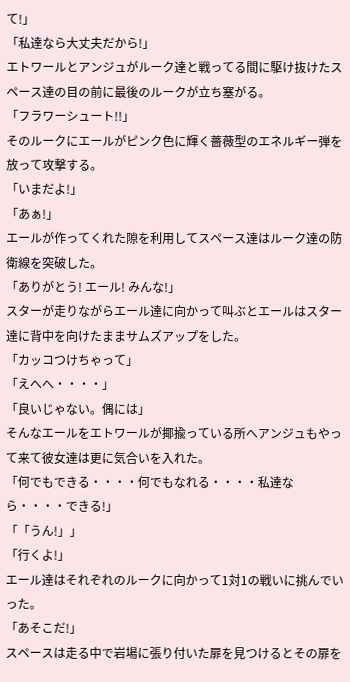て!」
「私達なら大丈夫だから!」
エトワールとアンジュがルーク達と戦ってる間に駆け抜けたスペース達の目の前に最後のルークが立ち塞がる。
「フラワーシュート!!」
そのルークにエールがピンク色に輝く薔薇型のエネルギー弾を放って攻撃する。
「いまだよ!」
「あぁ!」
エールが作ってくれた隙を利用してスペース達はルーク達の防衛線を突破した。
「ありがとう! エール! みんな!」
スターが走りながらエール達に向かって叫ぶとエールはスター達に背中を向けたままサムズアップをした。
「カッコつけちゃって」
「えへへ・・・・」
「良いじゃない。偶には」
そんなエールをエトワールが揶揄っている所へアンジュもやって来て彼女達は更に気合いを入れた。
「何でもできる・・・・何でもなれる・・・・私達なら・・・・できる!」
「「うん!」」
「行くよ!」
エール達はそれぞれのルークに向かって1対1の戦いに挑んでいった。
「あそこだ!」
スペースは走る中で岩場に張り付いた扉を見つけるとその扉を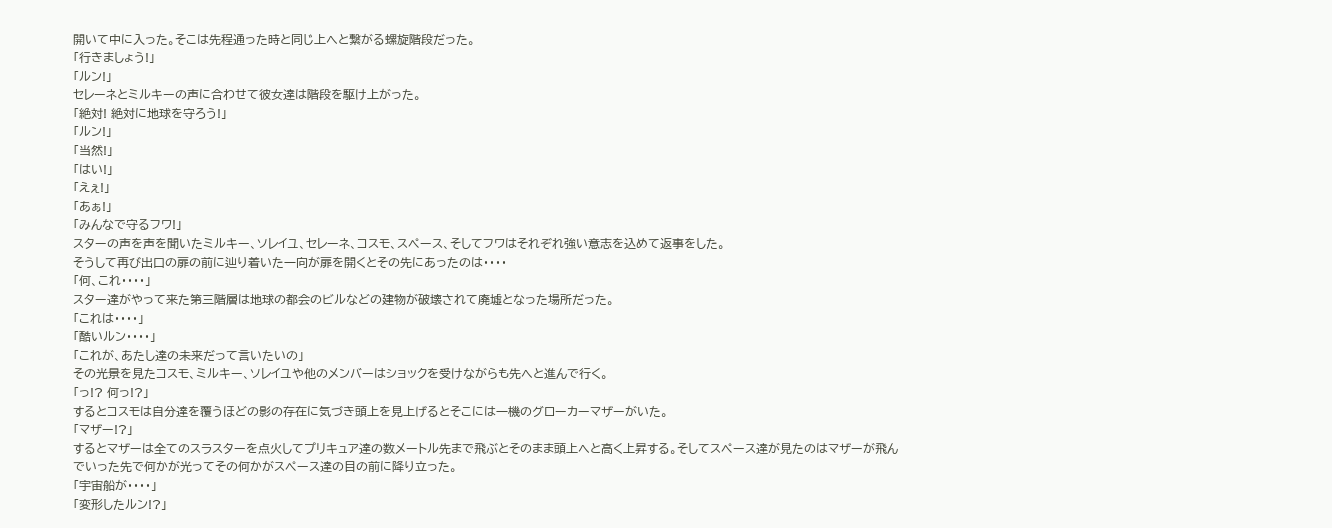開いて中に入った。そこは先程通った時と同じ上へと繋がる螺旋階段だった。
「行きましょう!」
「ルン!」
セレーネとミルキーの声に合わせて彼女達は階段を駆け上がった。
「絶対! 絶対に地球を守ろう!」
「ルン!」
「当然!」
「はい!」
「えぇ!」
「あぁ!」
「みんなで守るフワ!」
スターの声を声を聞いたミルキー、ソレイユ、セレーネ、コスモ、スペース、そしてフワはそれぞれ強い意志を込めて返事をした。
そうして再び出口の扉の前に辿り着いた一向が扉を開くとその先にあったのは・・・・
「何、これ・・・・」
スター達がやって来た第三階層は地球の都会のビルなどの建物が破壊されて廃墟となった場所だった。
「これは・・・・」
「酷いルン・・・・」
「これが、あたし達の未来だって言いたいの」
その光景を見たコスモ、ミルキー、ソレイユや他のメンバーはショックを受けながらも先へと進んで行く。
「っ!? 何っ!?」
するとコスモは自分達を覆うほどの影の存在に気づき頭上を見上げるとそこには一機のグローカーマザーがいた。
「マザー!?」
するとマザーは全てのスラスターを点火してプリキュア達の数メートル先まで飛ぶとそのまま頭上へと高く上昇する。そしてスペース達が見たのはマザーが飛んでいった先で何かが光ってその何かがスペース達の目の前に降り立った。
「宇宙船が・・・・」
「変形したルン!?」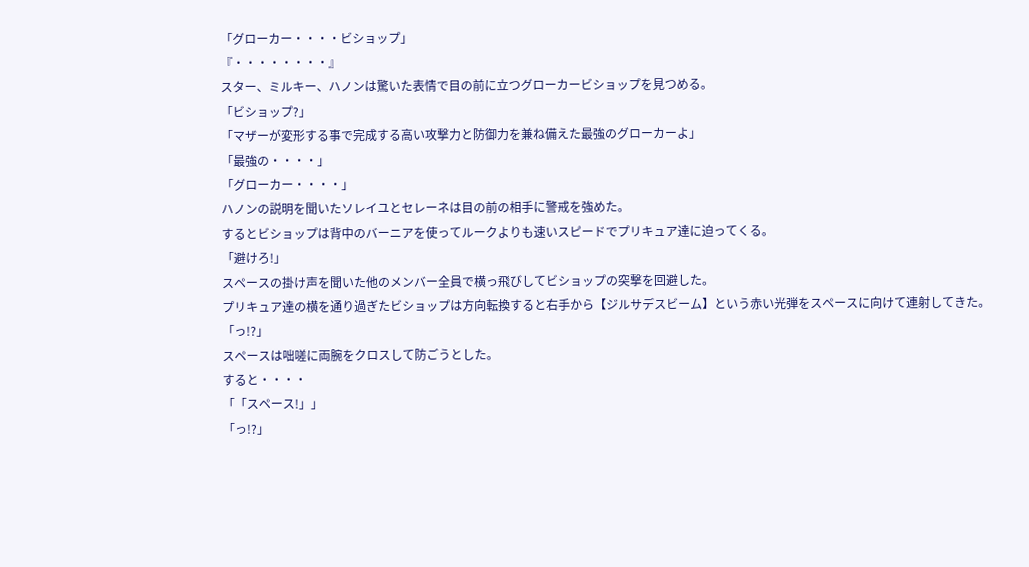「グローカー・・・・ビショップ」
『・・・・・・・・』
スター、ミルキー、ハノンは驚いた表情で目の前に立つグローカービショップを見つめる。
「ビショップ?」
「マザーが変形する事で完成する高い攻撃力と防御力を兼ね備えた最強のグローカーよ」
「最強の・・・・」
「グローカー・・・・」
ハノンの説明を聞いたソレイユとセレーネは目の前の相手に警戒を強めた。
するとビショップは背中のバーニアを使ってルークよりも速いスピードでプリキュア達に迫ってくる。
「避けろ!」
スペースの掛け声を聞いた他のメンバー全員で横っ飛びしてビショップの突撃を回避した。
プリキュア達の横を通り過ぎたビショップは方向転換すると右手から【ジルサデスビーム】という赤い光弾をスペースに向けて連射してきた。
「っ!?」
スペースは咄嗟に両腕をクロスして防ごうとした。
すると・・・・
「「スペース!」」
「っ!?」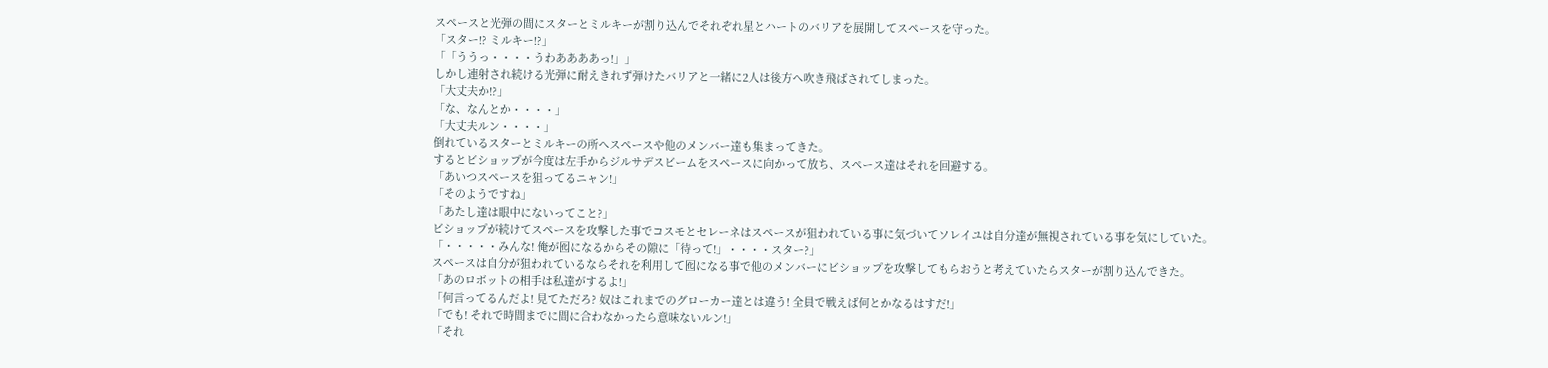スペースと光弾の間にスターとミルキーが割り込んでそれぞれ星とハートのバリアを展開してスペースを守った。
「スター!? ミルキー!?」
「「ううっ・・・・うわああああっ!」」
しかし連射され続ける光弾に耐えきれず弾けたバリアと一緒に2人は後方へ吹き飛ばされてしまった。
「大丈夫か!?」
「な、なんとか・・・・」
「大丈夫ルン・・・・」
倒れているスターとミルキーの所へスペースや他のメンバー達も集まってきた。
するとビショップが今度は左手からジルサデスビームをスペースに向かって放ち、スペース達はそれを回避する。
「あいつスペースを狙ってるニャン!」
「そのようですね」
「あたし達は眼中にないってこと?」
ビショップが続けてスペースを攻撃した事でコスモとセレーネはスペースが狙われている事に気づいてソレイユは自分達が無視されている事を気にしていた。
「・・・・・みんな! 俺が囮になるからその隙に「待って!」・・・・スター?」
スペースは自分が狙われているならそれを利用して囮になる事で他のメンバーにビショップを攻撃してもらおうと考えていたらスターが割り込んできた。
「あのロボットの相手は私達がするよ!」
「何言ってるんだよ! 見てただろ? 奴はこれまでのグローカー達とは違う! 全員で戦えば何とかなるはすだ!」
「でも! それで時間までに間に合わなかったら意味ないルン!」
「それ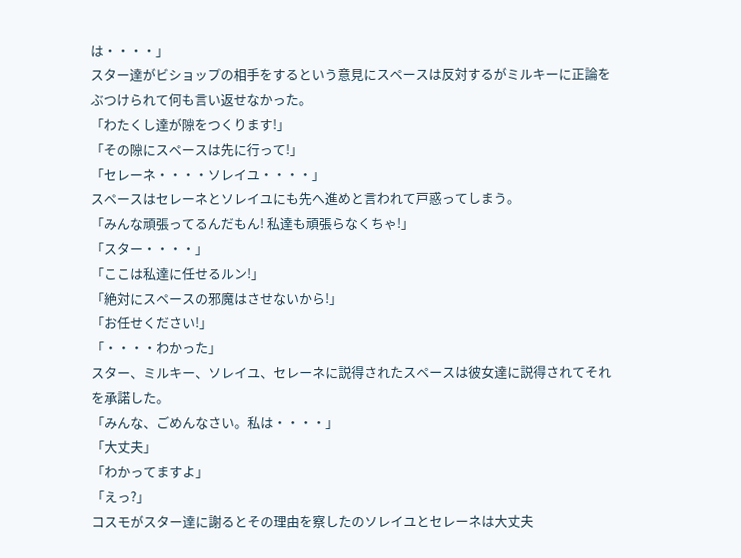は・・・・」
スター達がビショップの相手をするという意見にスペースは反対するがミルキーに正論をぶつけられて何も言い返せなかった。
「わたくし達が隙をつくります!」
「その隙にスペースは先に行って!」
「セレーネ・・・・ソレイユ・・・・」
スペースはセレーネとソレイユにも先へ進めと言われて戸惑ってしまう。
「みんな頑張ってるんだもん! 私達も頑張らなくちゃ!」
「スター・・・・」
「ここは私達に任せるルン!」
「絶対にスペースの邪魔はさせないから!」
「お任せください!」
「・・・・わかった」
スター、ミルキー、ソレイユ、セレーネに説得されたスペースは彼女達に説得されてそれを承諾した。
「みんな、ごめんなさい。私は・・・・」
「大丈夫」
「わかってますよ」
「えっ?」
コスモがスター達に謝るとその理由を察したのソレイユとセレーネは大丈夫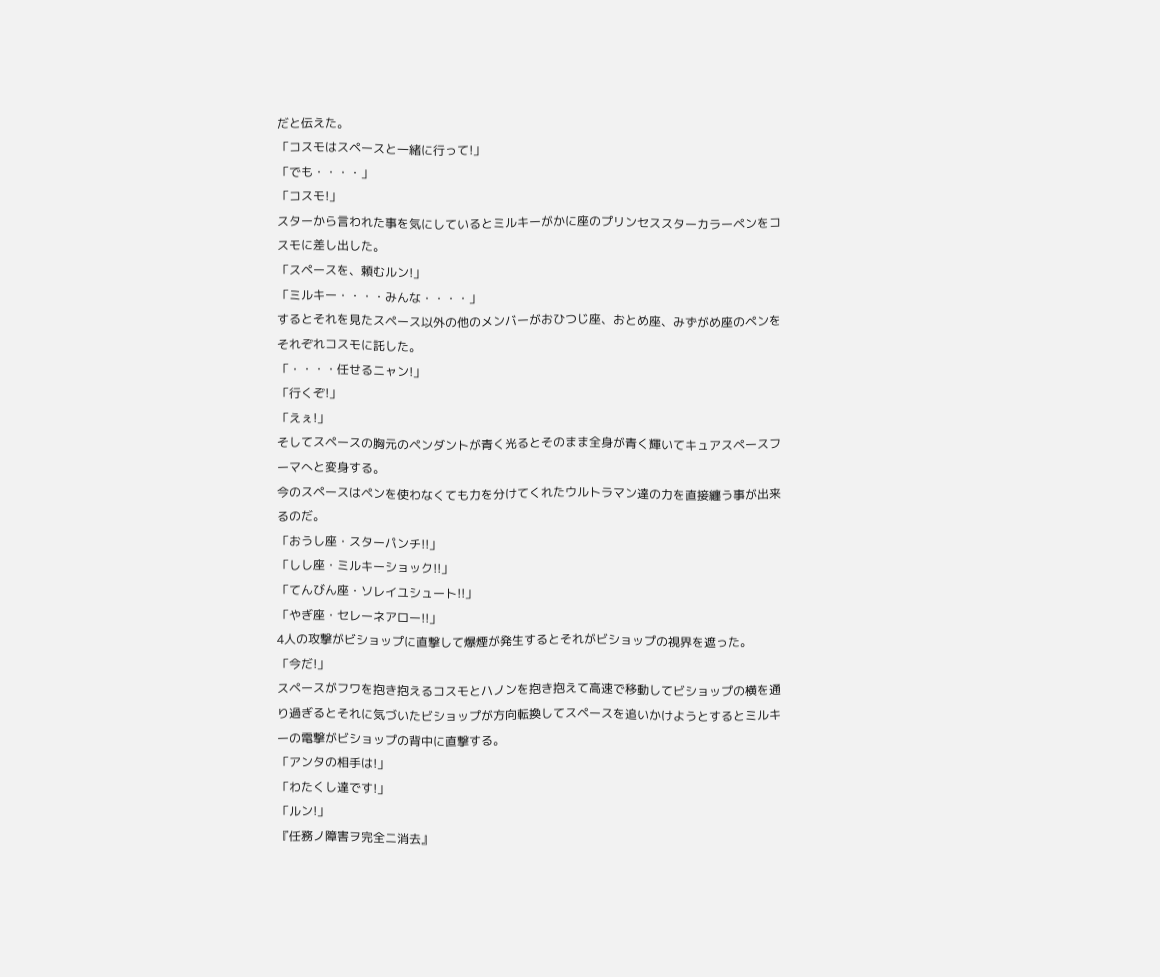だと伝えた。
「コスモはスペースと一緒に行って!」
「でも・・・・」
「コスモ!」
スターから言われた事を気にしているとミルキーがかに座のプリンセススターカラーペンをコスモに差し出した。
「スペースを、頼むルン!」
「ミルキー・・・・みんな・・・・」
するとそれを見たスペース以外の他のメンバーがおひつじ座、おとめ座、みずがめ座のペンをそれぞれコスモに託した。
「・・・・任せるニャン!」
「行くぞ!」
「えぇ!」
そしてスペースの胸元のペンダントが青く光るとそのまま全身が青く輝いてキュアスペースフーマへと変身する。
今のスペースはペンを使わなくても力を分けてくれたウルトラマン達の力を直接纏う事が出来るのだ。
「おうし座・スターパンチ!!」
「しし座・ミルキーショック!!」
「てんびん座・ソレイユシュート!!」
「やぎ座・セレーネアロー!!」
4人の攻撃がビショップに直撃して爆煙が発生するとそれがビショップの視界を遮った。
「今だ!」
スペースがフワを抱き抱えるコスモとハノンを抱き抱えて高速で移動してビショップの横を通り過ぎるとそれに気づいたビショップが方向転換してスペースを追いかけようとするとミルキーの電撃がビショップの背中に直撃する。
「アンタの相手は!」
「わたくし達です!」
「ルン!」
『任務ノ障害ヲ完全ニ消去』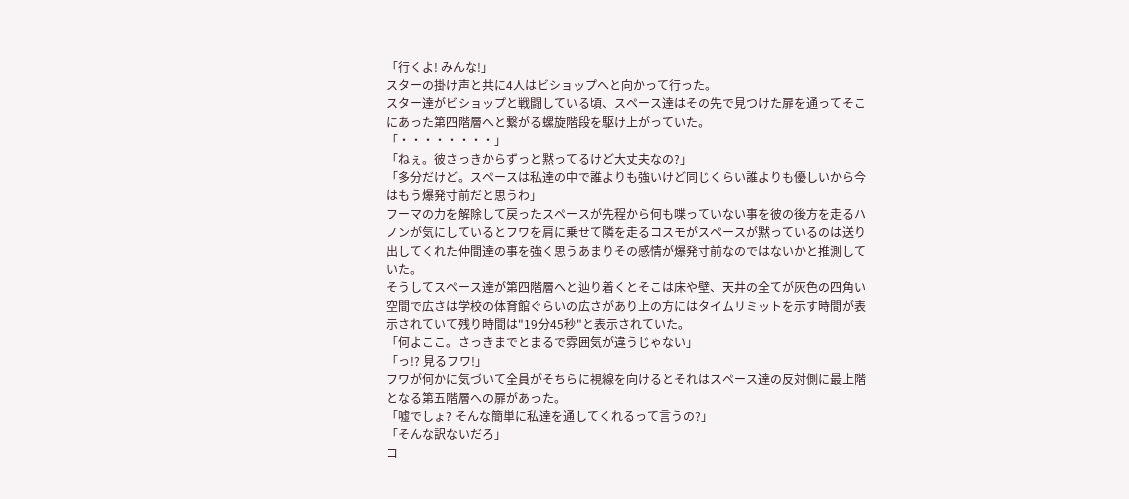「行くよ! みんな!」
スターの掛け声と共に4人はビショップへと向かって行った。
スター達がビショップと戦闘している頃、スペース達はその先で見つけた扉を通ってそこにあった第四階層へと繋がる螺旋階段を駆け上がっていた。
「・・・・・・・・」
「ねぇ。彼さっきからずっと黙ってるけど大丈夫なの?」
「多分だけど。スペースは私達の中で誰よりも強いけど同じくらい誰よりも優しいから今はもう爆発寸前だと思うわ」
フーマの力を解除して戻ったスペースが先程から何も喋っていない事を彼の後方を走るハノンが気にしているとフワを肩に乗せて隣を走るコスモがスペースが黙っているのは送り出してくれた仲間達の事を強く思うあまりその感情が爆発寸前なのではないかと推測していた。
そうしてスペース達が第四階層へと辿り着くとそこは床や壁、天井の全てが灰色の四角い空間で広さは学校の体育館ぐらいの広さがあり上の方にはタイムリミットを示す時間が表示されていて残り時間は"19分45秒"と表示されていた。
「何よここ。さっきまでとまるで雰囲気が違うじゃない」
「っ!? 見るフワ!」
フワが何かに気づいて全員がそちらに視線を向けるとそれはスペース達の反対側に最上階となる第五階層への扉があった。
「嘘でしょ? そんな簡単に私達を通してくれるって言うの?」
「そんな訳ないだろ」
コ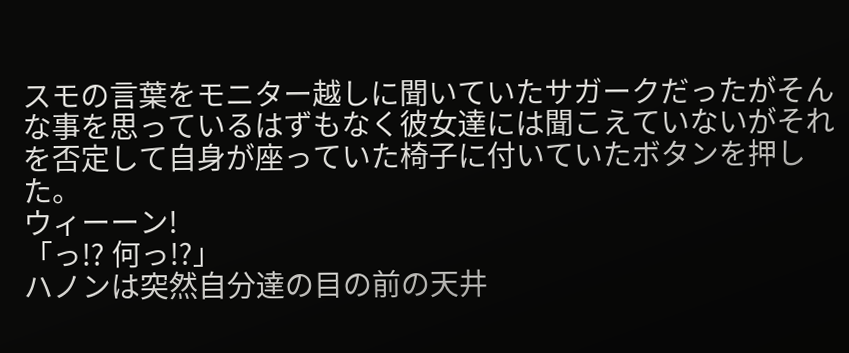スモの言葉をモニター越しに聞いていたサガークだったがそんな事を思っているはずもなく彼女達には聞こえていないがそれを否定して自身が座っていた椅子に付いていたボタンを押した。
ウィーーン!
「っ!? 何っ!?」
ハノンは突然自分達の目の前の天井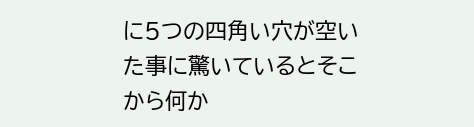に5つの四角い穴が空いた事に驚いているとそこから何か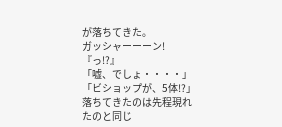が落ちてきた。
ガッシャーーーン!
『っ!?』
「嘘、でしょ・・・・」
「ビショップが、5体!?」
落ちてきたのは先程現れたのと同じ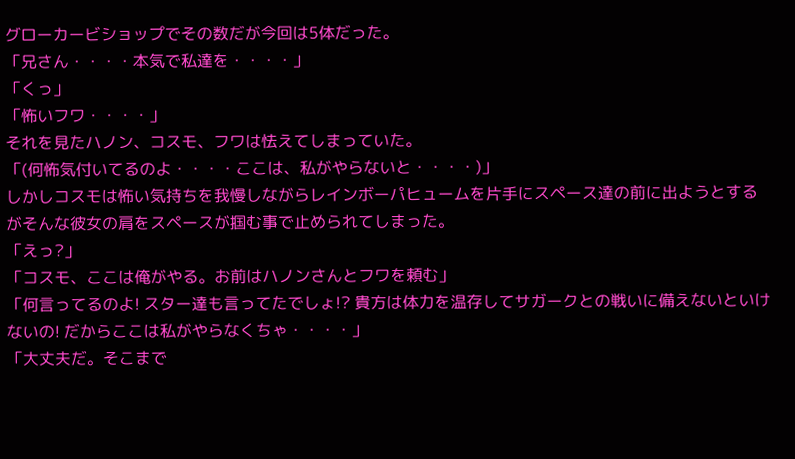グローカービショップでその数だが今回は5体だった。
「兄さん・・・・本気で私達を・・・・」
「くっ」
「怖いフワ・・・・」
それを見たハノン、コスモ、フワは怯えてしまっていた。
「(何怖気付いてるのよ・・・・ここは、私がやらないと・・・・)」
しかしコスモは怖い気持ちを我慢しながらレインボーパヒュームを片手にスペース達の前に出ようとするがそんな彼女の肩をスペースが掴む事で止められてしまった。
「えっ?」
「コスモ、ここは俺がやる。お前はハノンさんとフワを頼む」
「何言ってるのよ! スター達も言ってたでしょ!? 貴方は体力を温存してサガークとの戦いに備えないといけないの! だからここは私がやらなくちゃ・・・・」
「大丈夫だ。そこまで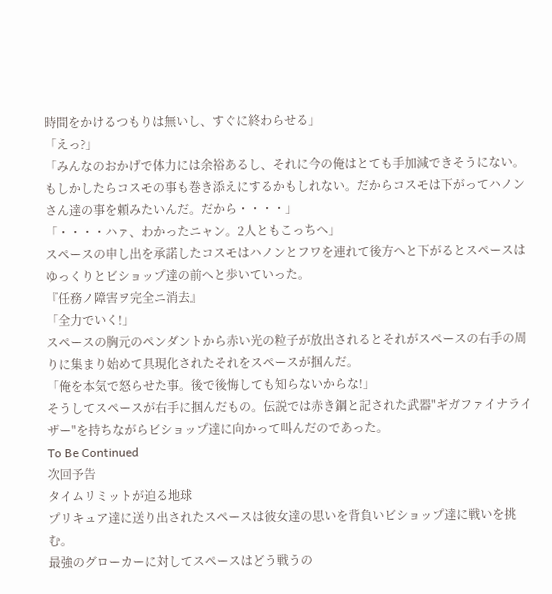時間をかけるつもりは無いし、すぐに終わらせる」
「えっ?」
「みんなのおかげで体力には余裕あるし、それに今の俺はとても手加減できそうにない。もしかしたらコスモの事も巻き添えにするかもしれない。だからコスモは下がってハノンさん達の事を頼みたいんだ。だから・・・・」
「・・・・ハァ、わかったニャン。2人ともこっちへ」
スペースの申し出を承諾したコスモはハノンとフワを連れて後方へと下がるとスペースはゆっくりとビショップ達の前へと歩いていった。
『任務ノ障害ヲ完全ニ消去』
「全力でいく!」
スペースの胸元のペンダントから赤い光の粒子が放出されるとそれがスペースの右手の周りに集まり始めて具現化されたそれをスペースが掴んだ。
「俺を本気で怒らせた事。後で後悔しても知らないからな!」
そうしてスペースが右手に掴んだもの。伝説では赤き鋼と記された武器"ギガファイナライザー"を持ちながらビショップ達に向かって叫んだのであった。
To Be Continued
次回予告
タイムリミットが迫る地球
プリキュア達に送り出されたスペースは彼女達の思いを背負いビショップ達に戦いを挑む。
最強のグローカーに対してスペースはどう戦うの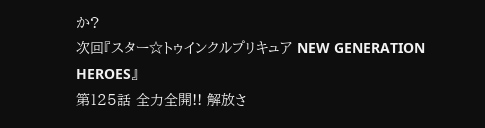か?
次回『スター☆トゥインクルプリキュア NEW GENERATION HEROES』
第125話 全力全開!! 解放さ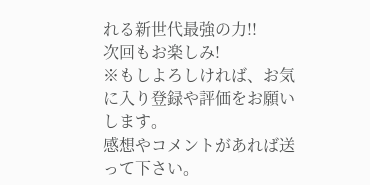れる新世代最強の力!!
次回もお楽しみ!
※もしよろしければ、お気に入り登録や評価をお願いします。
感想やコメントがあれば送って下さい。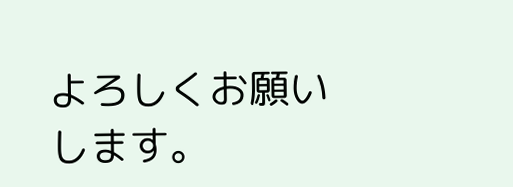よろしくお願いします。